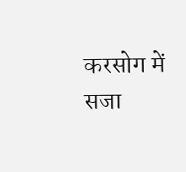करसोग में सजा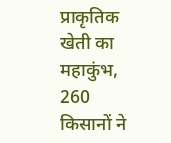प्राकृतिक खेती का महाकुंभ, 260 किसानों ने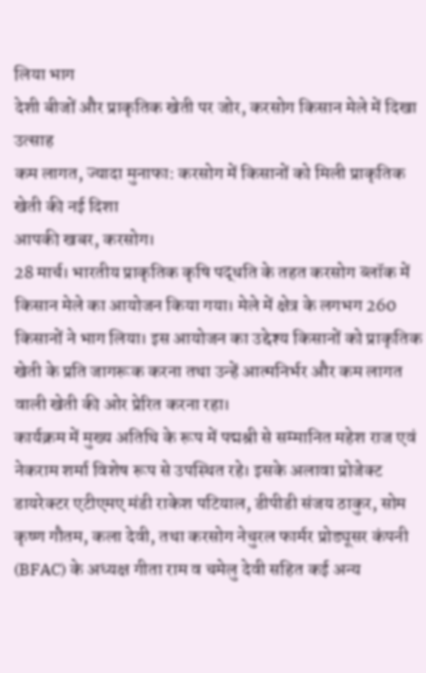लिया भाग
देशी बीजों और प्राकृतिक खेती पर जोर, करसोग किसान मेले में दिखा उत्साह
कम लागत, ज्यादा मुनाफा: करसोग में किसानों को मिली प्राकृतिक खेती की नई दिशा
आपकी खबर, करसोग।
28 मार्च। भारतीय प्राकृतिक कृषि पद्धति के तहत करसोग ब्लॉक में किसान मेले का आयोजन किया गया। मेले में क्षेत्र के लगभग 260 किसानों ने भाग लिया। इस आयोजन का उद्देश्य किसानों को प्राकृतिक खेती के प्रति जागरूक करना तथा उन्हें आत्मनिर्भर और कम लागत वाली खेती की ओर प्रेरित करना रहा।
कार्यक्रम में मुख्य अतिथि के रूप में पद्मश्री से सम्मानित महेश राज एवं नेकराम शर्मा विशेष रूप से उपस्थित रहे। इसके अलावा प्रोजेक्ट डायरेक्टर एटीएमए मंडी राकेश पटियाल, डीपीडी संजय ठाकुर, सोम कृष्ण गौतम, कला देवी, तथा करसोग नेचुरल फार्मर प्रोड्यूसर कंपनी (BFAC) के अध्यक्ष गीता राम व चमेलु देवी सहित कई अन्य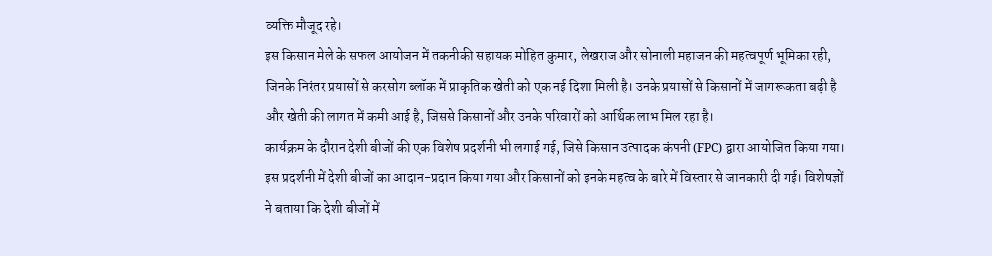व्यक्ति मौजूद रहे।
इस किसान मेले के सफल आयोजन में तकनीकी सहायक मोहित कुमार, लेखराज और सोनाली महाजन की महत्वपूर्ण भूमिका रही, जिनके निरंतर प्रयासों से करसोग ब्लॉक में प्राकृतिक खेती को एक नई दिशा मिली है। उनके प्रयासों से किसानों में जागरूकता बढ़ी है और खेती की लागत में कमी आई है, जिससे किसानों और उनके परिवारों को आर्थिक लाभ मिल रहा है।
कार्यक्रम के दौरान देशी बीजों की एक विशेष प्रदर्शनी भी लगाई गई, जिसे किसान उत्पादक कंपनी (FPC) द्वारा आयोजित किया गया। इस प्रदर्शनी में देशी बीजों का आदान-प्रदान किया गया और किसानों को इनके महत्व के बारे में विस्तार से जानकारी दी गई। विशेषज्ञों ने बताया कि देशी बीजों में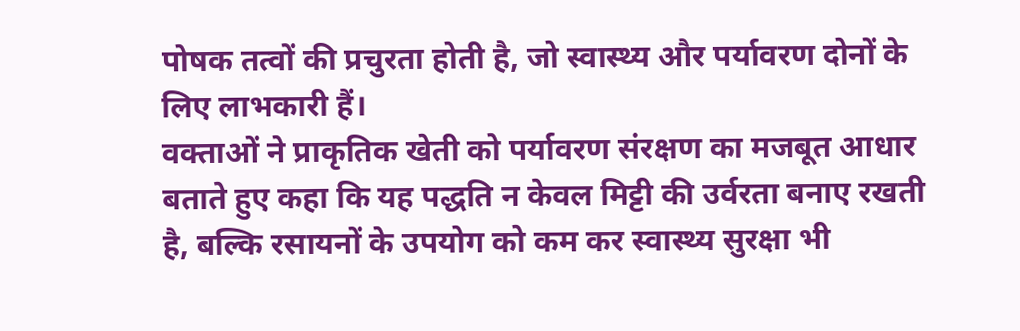पोषक तत्वों की प्रचुरता होती है, जो स्वास्थ्य और पर्यावरण दोनों के लिए लाभकारी हैं।
वक्ताओं ने प्राकृतिक खेती को पर्यावरण संरक्षण का मजबूत आधार बताते हुए कहा कि यह पद्धति न केवल मिट्टी की उर्वरता बनाए रखती है, बल्कि रसायनों के उपयोग को कम कर स्वास्थ्य सुरक्षा भी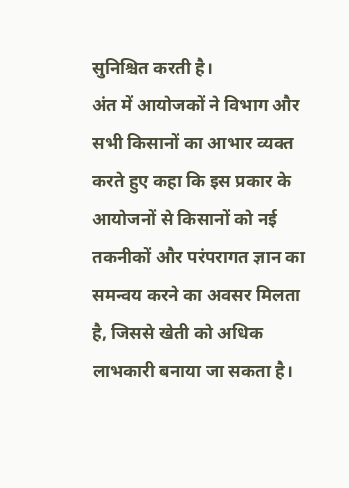सुनिश्चित करती है।
अंत में आयोजकों ने विभाग और सभी किसानों का आभार व्यक्त करते हुए कहा कि इस प्रकार के आयोजनों से किसानों को नई तकनीकों और परंपरागत ज्ञान का समन्वय करने का अवसर मिलता है, जिससे खेती को अधिक लाभकारी बनाया जा सकता है।